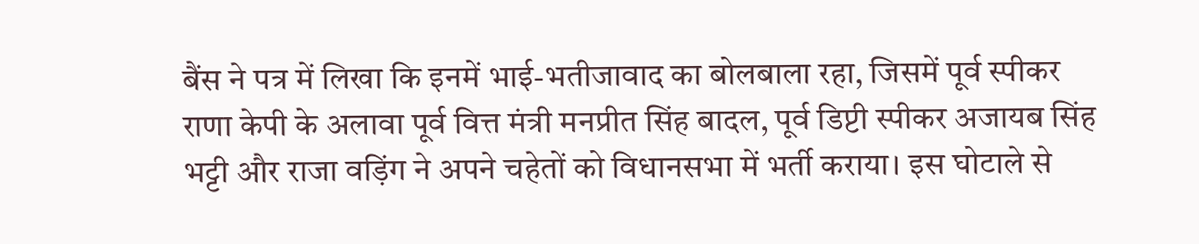बैंस ने पत्र में लिखा कि इनमें भाई-भतीजावाद का बोलबाला रहा, जिसमें पूर्व स्पीकर राणा केपी के अलावा पूर्व वित्त मंत्री मनप्रीत सिंह बादल, पूर्व डिप्टी स्पीकर अजायब सिंह भट्टी और राजा वड़िंग ने अपने चहेतों को विधानसभा में भर्ती कराया। इस घोटाले से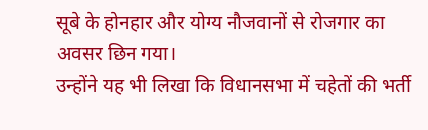सूबे के होनहार और योग्य नौजवानों से रोजगार का अवसर छिन गया।
उन्होंने यह भी लिखा कि विधानसभा में चहेतों की भर्ती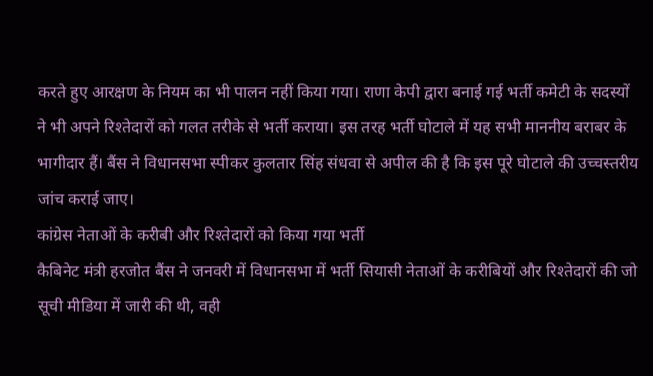करते हुए आरक्षण के नियम का भी पालन नहीं किया गया। राणा केपी द्वारा बनाई गई भर्ती कमेटी के सदस्यों ने भी अपने रिश्तेदारों को गलत तरीके से भर्ती कराया। इस तरह भर्ती घोटाले में यह सभी माननीय बराबर के भागीदार हैं। बैंस ने विधानसभा स्पीकर कुलतार सिंह संधवा से अपील की है कि इस पूरे घोटाले की उच्चस्तरीय जांच कराई जाए।
कांग्रेस नेताओं के करीबी और रिश्तेदारों को किया गया भर्ती
कैबिनेट मंत्री हरजोत बैंस ने जनवरी में विधानसभा में भर्ती सियासी नेताओं के करीबियों और रिश्तेदारों की जो सूची मीडिया में जारी की थी, वही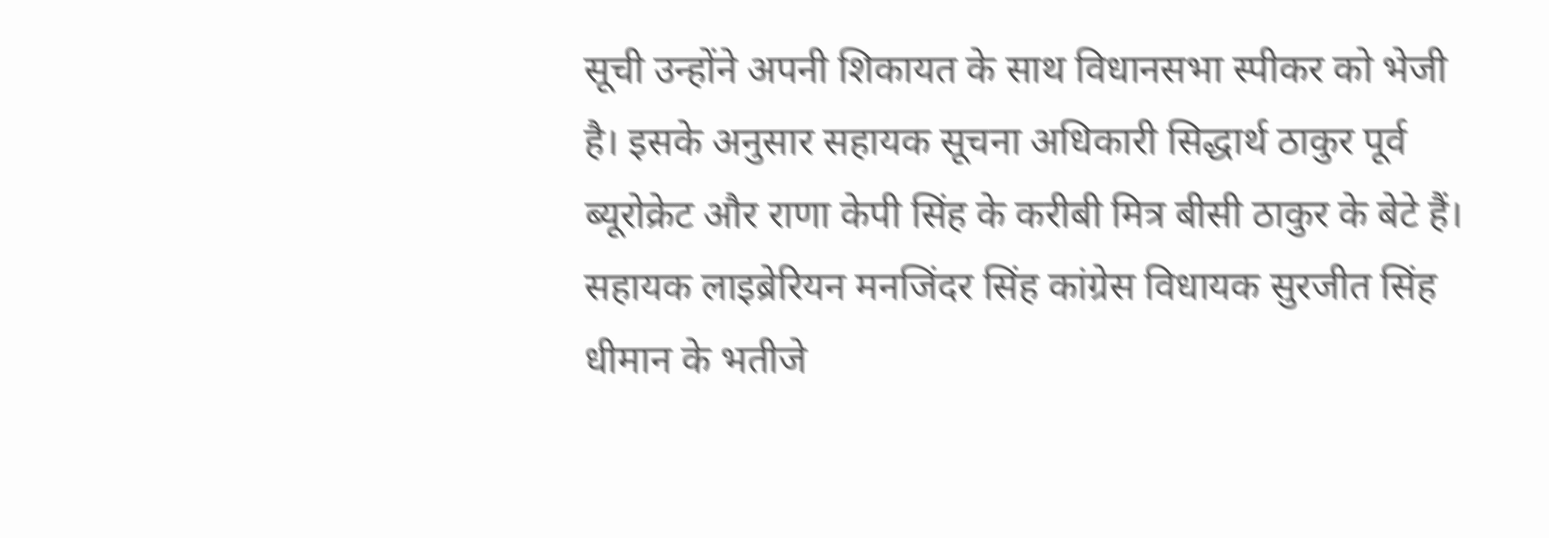सूची उन्होंने अपनी शिकायत के साथ विधानसभा स्पीकर को भेजी है। इसके अनुसार सहायक सूचना अधिकारी सिद्धार्थ ठाकुर पूर्व ब्यूरोक्रेट और राणा केपी सिंह के करीबी मित्र बीसी ठाकुर के बेटे हैं।
सहायक लाइब्रेरियन मनजिंदर सिंह कांग्रेस विधायक सुरजीत सिंह धीमान के भतीजे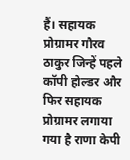हैं। सहायक प्रोग्रामर गौरव ठाकुर जिन्हें पहले कॉपी होल्डर और फिर सहायक प्रोग्रामर लगाया गया है राणा केपी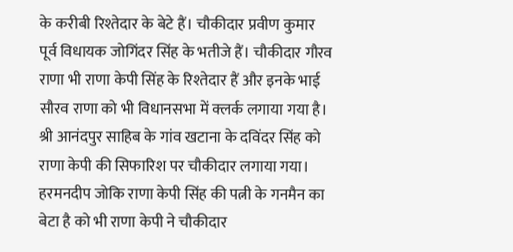के करीबी रिश्तेदार के बेटे हैं। चौकीदार प्रवीण कुमार पूर्व विधायक जोगिंदर सिंह के भतीजे हैं। चौकीदार गौरव राणा भी राणा केपी सिंह के रिश्तेदार हैं और इनके भाई सौरव राणा को भी विधानसभा में क्लर्क लगाया गया है।
श्री आनंदपुर साहिब के गांव खटाना के दविंदर सिंह को राणा केपी की सिफारिश पर चौकीदार लगाया गया। हरमनदीप जोकि राणा केपी सिंह की पत्नी के गनमैन का बेटा है को भी राणा केपी ने चौकीदार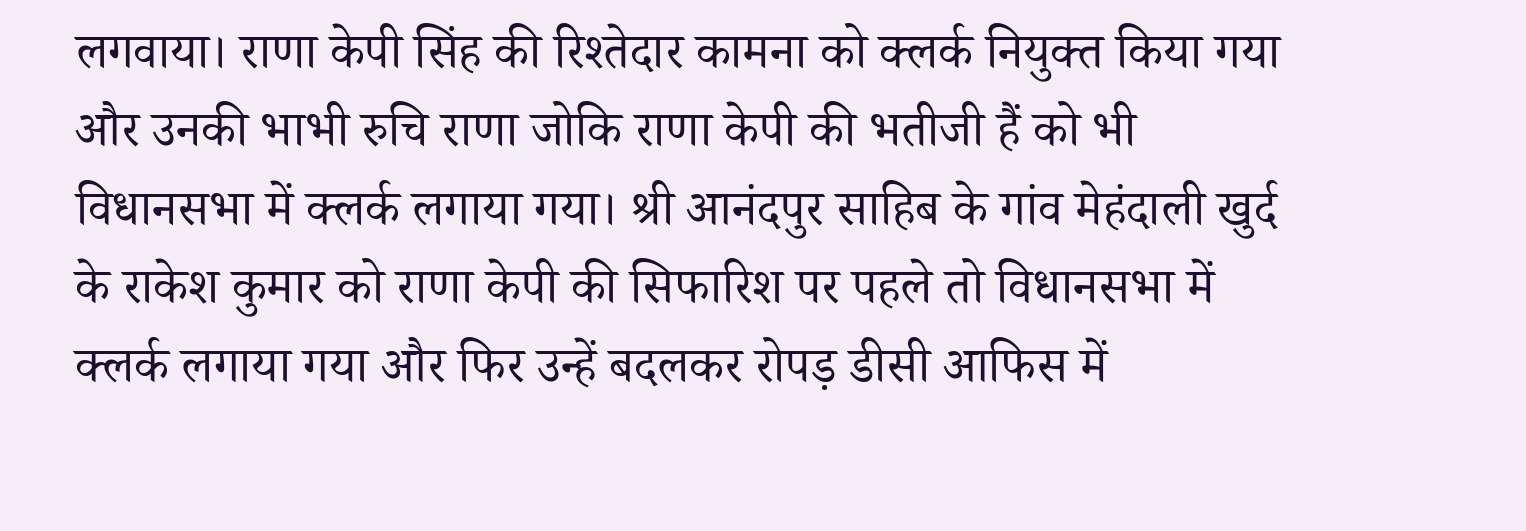लगवाया। राणा केपी सिंह की रिश्तेदार कामना को क्लर्क नियुक्त किया गया और उनकी भाभी रुचि राणा जोकि राणा केपी की भतीजी हैं को भी विधानसभा में क्लर्क लगाया गया। श्री आनंदपुर साहिब के गांव मेहंदाली खुर्द के राकेश कुमार को राणा केपी की सिफारिश पर पहले तो विधानसभा में क्लर्क लगाया गया और फिर उन्हें बदलकर रोपड़ डीसी आफिस में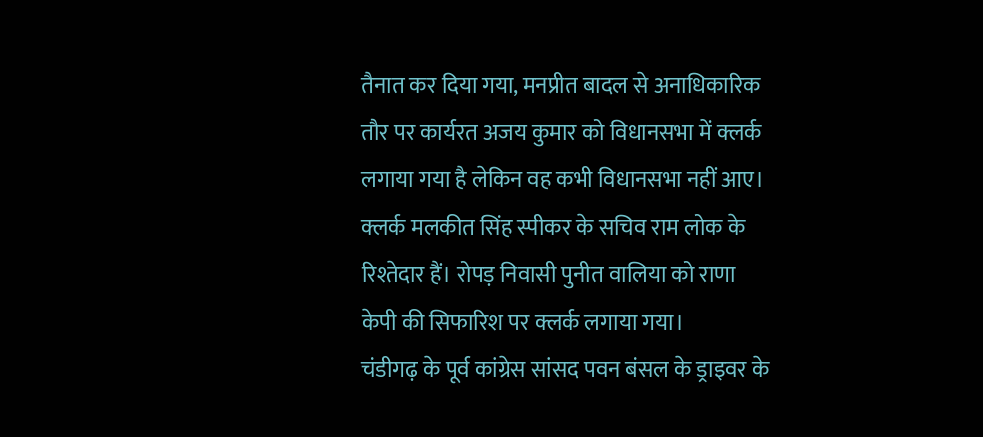तैनात कर दिया गया, मनप्रीत बादल से अनाधिकारिक तौर पर कार्यरत अजय कुमार को विधानसभा में क्लर्क लगाया गया है लेकिन वह कभी विधानसभा नहीं आए। क्लर्क मलकीत सिंह स्पीकर के सचिव राम लोक के रिश्तेदार हैं। रोपड़ निवासी पुनीत वालिया को राणा केपी की सिफारिश पर क्लर्क लगाया गया।
चंडीगढ़ के पूर्व कांग्रेस सांसद पवन बंसल के ड्राइवर के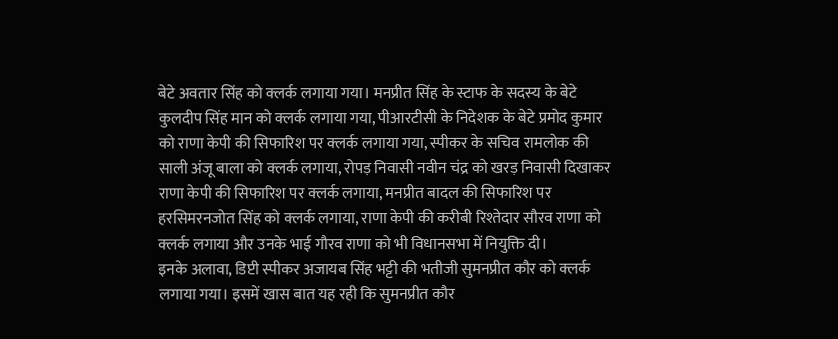बेटे अवतार सिंह को क्लर्क लगाया गया। मनप्रीत सिंह के स्टाफ के सदस्य के बेटे कुलदीप सिंह मान को क्लर्क लगाया गया, पीआरटीसी के निदेशक के बेटे प्रमोद कुमार को राणा केपी की सिफारिश पर क्लर्क लगाया गया, स्पीकर के सचिव रामलोक की साली अंजू बाला को क्लर्क लगाया, रोपड़ निवासी नवीन चंद्र को खरड़ निवासी दिखाकर राणा केपी की सिफारिश पर क्लर्क लगाया, मनप्रीत बादल की सिफारिश पर हरसिमरनजोत सिंह को क्लर्क लगाया, राणा केपी की करीबी रिश्तेदार सौरव राणा को क्लर्क लगाया और उनके भाई गौरव राणा को भी विधानसभा में नियुक्ति दी।
इनके अलावा, डिप्टी स्पीकर अजायब सिंह भट्टी की भतीजी सुमनप्रीत कौर को क्लर्क लगाया गया। इसमें खास बात यह रही कि सुमनप्रीत कौर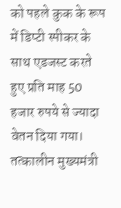को पहले कुक के रूप में डिप्टी स्पीकर के साथ एडजस्ट करते हुए प्रति माह 50 हजार रुपये से ज्यादा वेतन दिया गया। तत्कालीन मुख्यमंत्री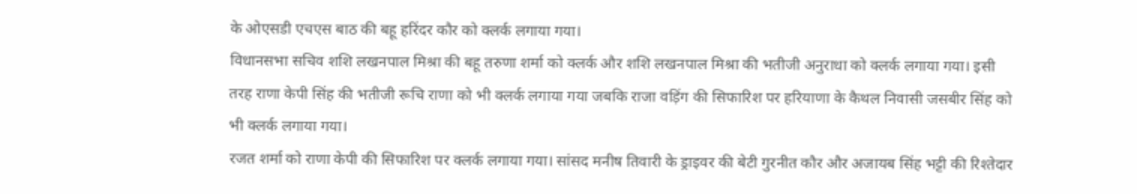के ओएसडी एचएस बाठ की बहू हरिंदर कौर को क्लर्क लगाया गया।
विधानसभा सचिव शशि लखनपाल मिश्रा की बहू तरुणा शर्मा को क्लर्क और शशि लखनपाल मिश्रा की भतीजी अनुराधा को क्लर्क लगाया गया। इसी तरह राणा केपी सिंह की भतीजी रूचि राणा को भी क्लर्क लगाया गया जबकि राजा वड़िंग की सिफारिश पर हरियाणा के कैथल निवासी जसबीर सिंह को भी क्लर्क लगाया गया।
रजत शर्मा को राणा केपी की सिफारिश पर क्लर्क लगाया गया। सांसद मनीष तिवारी के ड्राइवर की बेटी गुरनीत कौर और अजायब सिंह भट्टी की रिश्तेदार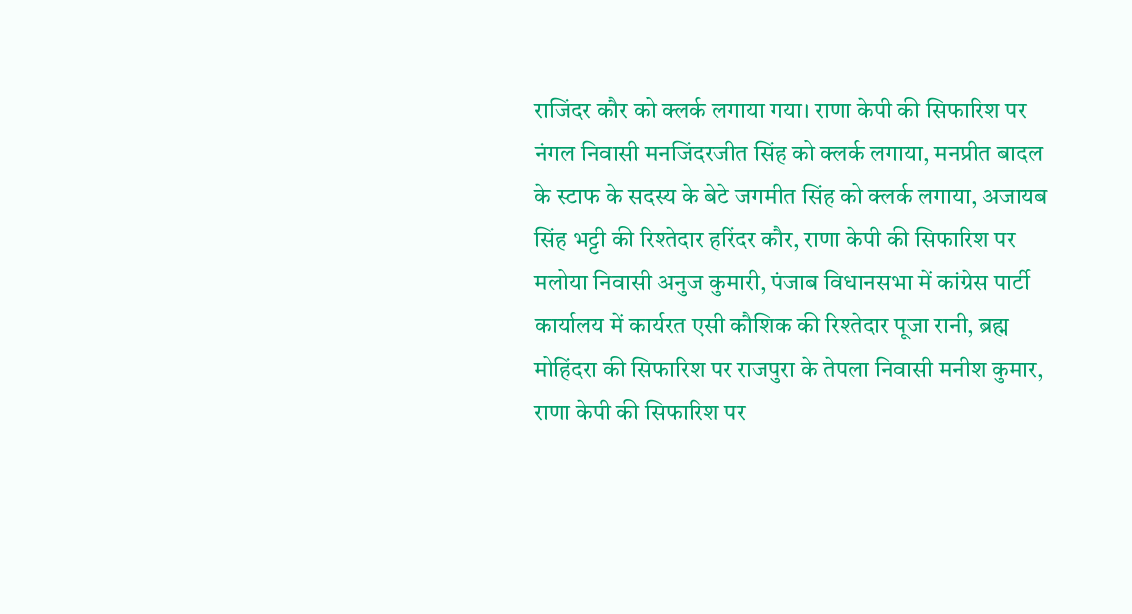राजिंदर कौर को क्लर्क लगाया गया। राणा केपी की सिफारिश पर नंगल निवासी मनजिंदरजीत सिंह को क्लर्क लगाया, मनप्रीत बादल के स्टाफ के सदस्य के बेटे जगमीत सिंह को क्लर्क लगाया, अजायब सिंह भट्टी की रिश्तेदार हरिंदर कौर, राणा केपी की सिफारिश पर मलोया निवासी अनुज कुमारी, पंजाब विधानसभा में कांग्रेस पार्टी कार्यालय में कार्यरत एसी कौशिक की रिश्तेदार पूजा रानी, ब्रह्म मोहिंदरा की सिफारिश पर राजपुरा के तेपला निवासी मनीश कुमार, राणा केपी की सिफारिश पर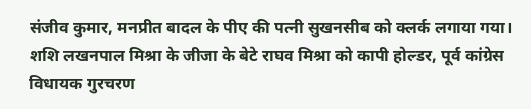संजीव कुमार, मनप्रीत बादल के पीए की पत्नी सुखनसीब को क्लर्क लगाया गया। शशि लखनपाल मिश्रा के जीजा के बेटे राघव मिश्रा को कापी होल्डर, पूर्व कांग्रेस विधायक गुरचरण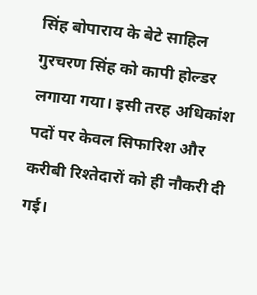सिंह बोपाराय के बेटे साहिल गुरचरण सिंह को कापी होल्डर लगाया गया। इसी तरह अधिकांश पदों पर केवल सिफारिश और करीबी रिश्तेदारों को ही नौकरी दी गई।